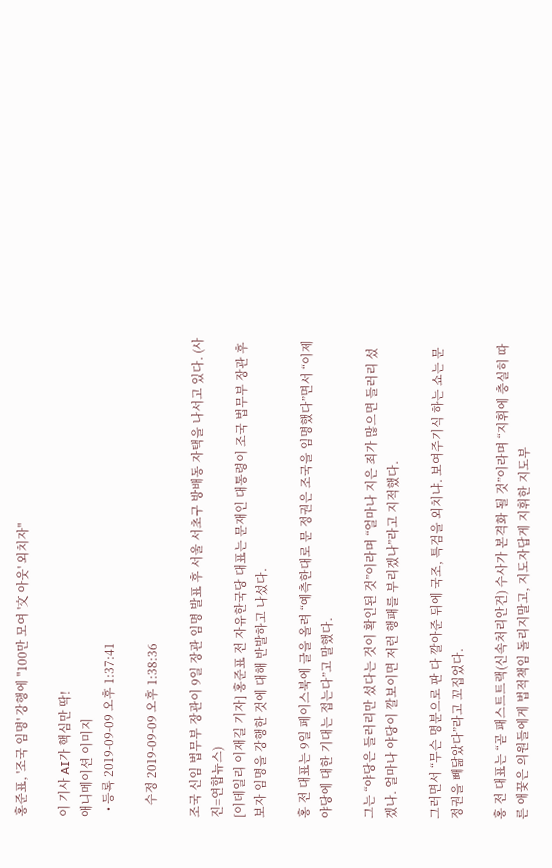홍준표, '조국 임명' 강행에 "100만 모여 '文 아웃' 외치자"

이 기사 AI가 핵심만 딱!
애니메이션 이미지
  • 등록 2019-09-09 오후 1:37:41

    수정 2019-09-09 오후 1:38:36

조국 신임 법무부 장관이 9일 장관 임명 발표 후 서울 서초구 방배동 자택을 나서고 있다. (사진=연합뉴스)
[이데일리 이재길 기자] 홍준표 전 자유한국당 대표는 문재인 대통령이 조국 법무부 장관 후보자 임명을 강행한 것에 대해 반발하고 나섰다.

홍 전 대표는 9일 페이스북에 글을 올려 “예측한대로 문 정권은 조국을 임명했다”면서 “이제 야당에 대한 기대는 접는다”고 말했다.

그는 “야당은 들러리만 섰다는 것이 확인된 것”이라며 “얼마나 지은 죄가 많으면 들러리 섰겠나. 얼마나 야당이 깔보이면 저런 행패를 부리겠나”라고 지적했다.

그러면서 “무슨 명분으로 판 다 깔아준 뒤에 국조, 특검을 외치냐. 보여주기식 하는 쇼는 문 정권을 빼닮았다”라고 꼬집었다.

홍 전 대표는 “곧 패스트트랙(신속처리안건) 수사가 본격화 될 것”이라며 “지휘에 충실히 따른 애꿎은 의원들에게 법적책임 돌리지말고, 지도자답게 지휘한 지도부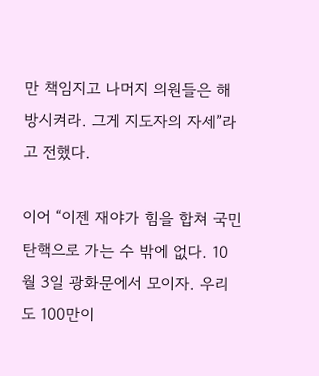만 책임지고 나머지 의원들은 해방시켜라. 그게 지도자의 자세”라고 전했다.

이어 “이젠 재야가 힘을 합쳐 국민 탄핵으로 가는 수 밖에 없다. 10월 3일 광화문에서 모이자. 우리도 100만이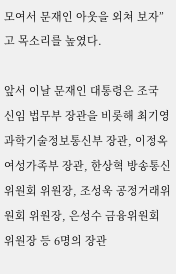모여서 문재인 아웃을 외쳐 보자”고 목소리를 높였다.

앞서 이날 문재인 대통령은 조국 신임 법무부 장관을 비롯해 최기영 과학기술정보통신부 장관, 이정옥 여성가족부 장관, 한상혁 방송통신위원회 위원장, 조성욱 공정거래위원회 위원장, 은성수 금융위원회 위원장 등 6명의 장관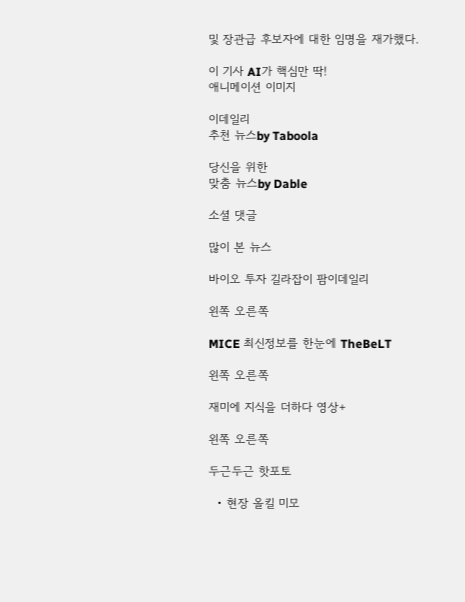및 장관급 후보자에 대한 임명을 재가했다.

이 기사 AI가 핵심만 딱!
애니메이션 이미지

이데일리
추천 뉴스by Taboola

당신을 위한
맞춤 뉴스by Dable

소셜 댓글

많이 본 뉴스

바이오 투자 길라잡이 팜이데일리

왼쪽 오른쪽

MICE 최신정보를 한눈에 TheBeLT

왼쪽 오른쪽

재미에 지식을 더하다 영상+

왼쪽 오른쪽

두근두근 핫포토

  • 현장 올킬 미모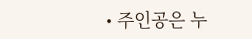• 주인공은 누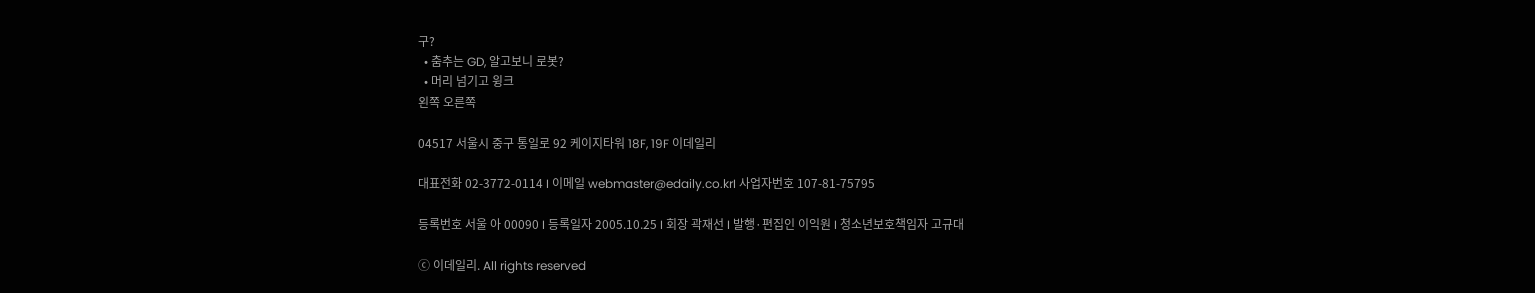구?
  • 춤추는 GD, 알고보니 로봇?
  • 머리 넘기고 윙크
왼쪽 오른쪽

04517 서울시 중구 통일로 92 케이지타워 18F, 19F 이데일리

대표전화 02-3772-0114 I 이메일 webmaster@edaily.co.krI 사업자번호 107-81-75795

등록번호 서울 아 00090 I 등록일자 2005.10.25 I 회장 곽재선 I 발행·편집인 이익원 I 청소년보호책임자 고규대

ⓒ 이데일리. All rights reserved